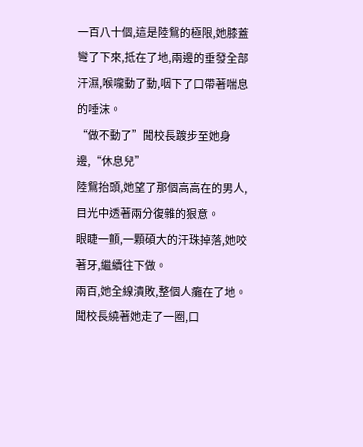一百八十個,這是陸鴛的極限,她膝蓋彎了下來,抵在了地,兩邊的垂發全部汗濕,喉嚨動了動,咽下了口帶著喘息的唾沫。
“做不動了”聞校長踱步至她身邊,“休息兒”
陸鴛抬頭,她望了那個高高在的男人,目光中透著兩分復雜的狠意。
眼睫一顫,一顆碩大的汗珠掉落,她咬著牙,繼續往下做。
兩百,她全線潰敗,整個人癱在了地。
聞校長繞著她走了一圈,口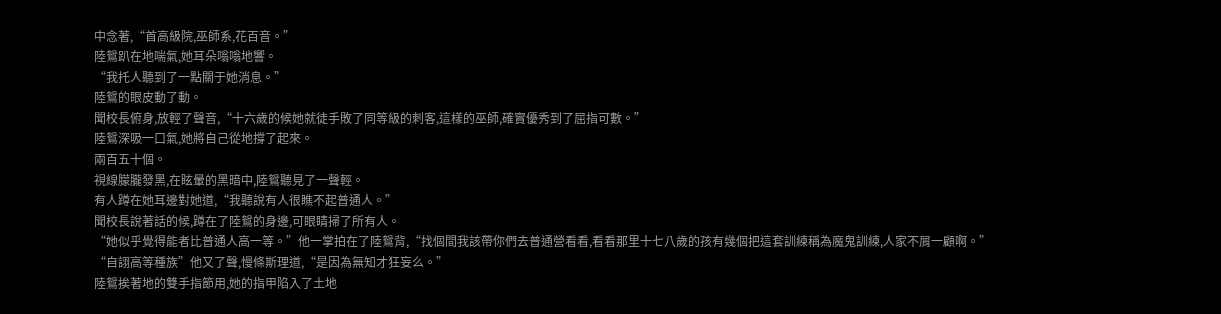中念著,“首高級院,巫師系,花百音。”
陸鴛趴在地喘氣,她耳朵嗡嗡地響。
“我托人聽到了一點關于她消息。”
陸鴛的眼皮動了動。
聞校長俯身,放輕了聲音,“十六歲的候她就徒手敗了同等級的刺客,這樣的巫師,確實優秀到了屈指可數。”
陸鴛深吸一口氣,她將自己從地撐了起來。
兩百五十個。
視線朦朧發黑,在眩暈的黑暗中,陸鴛聽見了一聲輕。
有人蹲在她耳邊對她道,“我聽說有人很瞧不起普通人。”
聞校長說著話的候,蹲在了陸鴛的身邊,可眼睛掃了所有人。
“她似乎覺得能者比普通人高一等。”他一掌拍在了陸鴛背,“找個間我該帶你們去普通營看看,看看那里十七八歲的孩有幾個把這套訓練稱為魔鬼訓練,人家不屑一顧啊。”
“自詡高等種族”他又了聲,慢條斯理道,“是因為無知才狂妄么。”
陸鴛挨著地的雙手指節用,她的指甲陷入了土地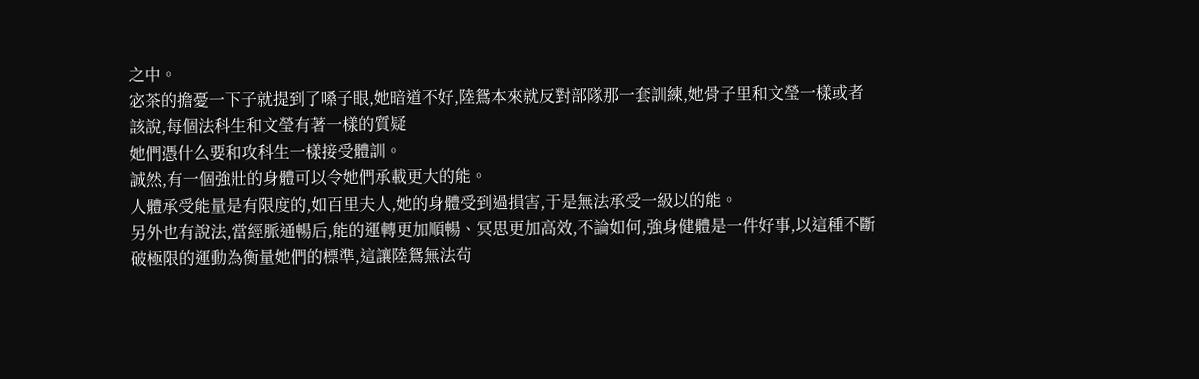之中。
宓茶的擔憂一下子就提到了嗓子眼,她暗道不好,陸鴛本來就反對部隊那一套訓練,她骨子里和文瑩一樣或者該說,每個法科生和文瑩有著一樣的質疑
她們憑什么要和攻科生一樣接受體訓。
誠然,有一個強壯的身體可以令她們承載更大的能。
人體承受能量是有限度的,如百里夫人,她的身體受到過損害,于是無法承受一級以的能。
另外也有說法,當經脈通暢后,能的運轉更加順暢、冥思更加高效,不論如何,強身健體是一件好事,以這種不斷破極限的運動為衡量她們的標準,這讓陸鴛無法茍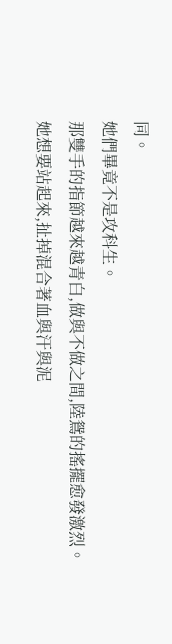同。
她們畢竟不是攻科生。
那雙手的指節越來越青白,做與不做之間,陸鴛的搖擺愈發激烈。
她想要站起來,扯掉混合著血與汗與泥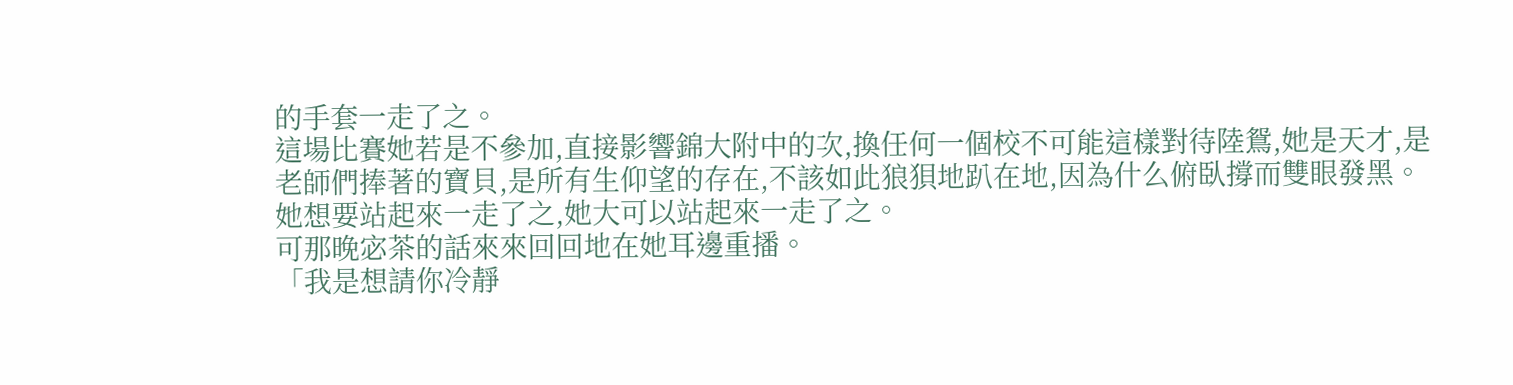的手套一走了之。
這場比賽她若是不參加,直接影響錦大附中的次,換任何一個校不可能這樣對待陸鴛,她是天才,是老師們捧著的寶貝,是所有生仰望的存在,不該如此狼狽地趴在地,因為什么俯臥撐而雙眼發黑。
她想要站起來一走了之,她大可以站起來一走了之。
可那晚宓茶的話來來回回地在她耳邊重播。
「我是想請你冷靜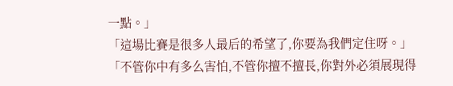一點。」
「這場比賽是很多人最后的希望了,你要為我們定住呀。」
「不管你中有多么害怕,不管你擅不擅長,你對外必須展現得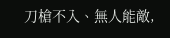刀槍不入、無人能敵,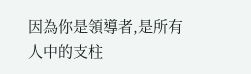因為你是領導者,是所有人中的支柱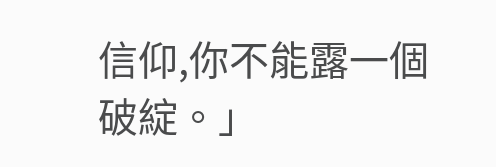信仰,你不能露一個破綻。」